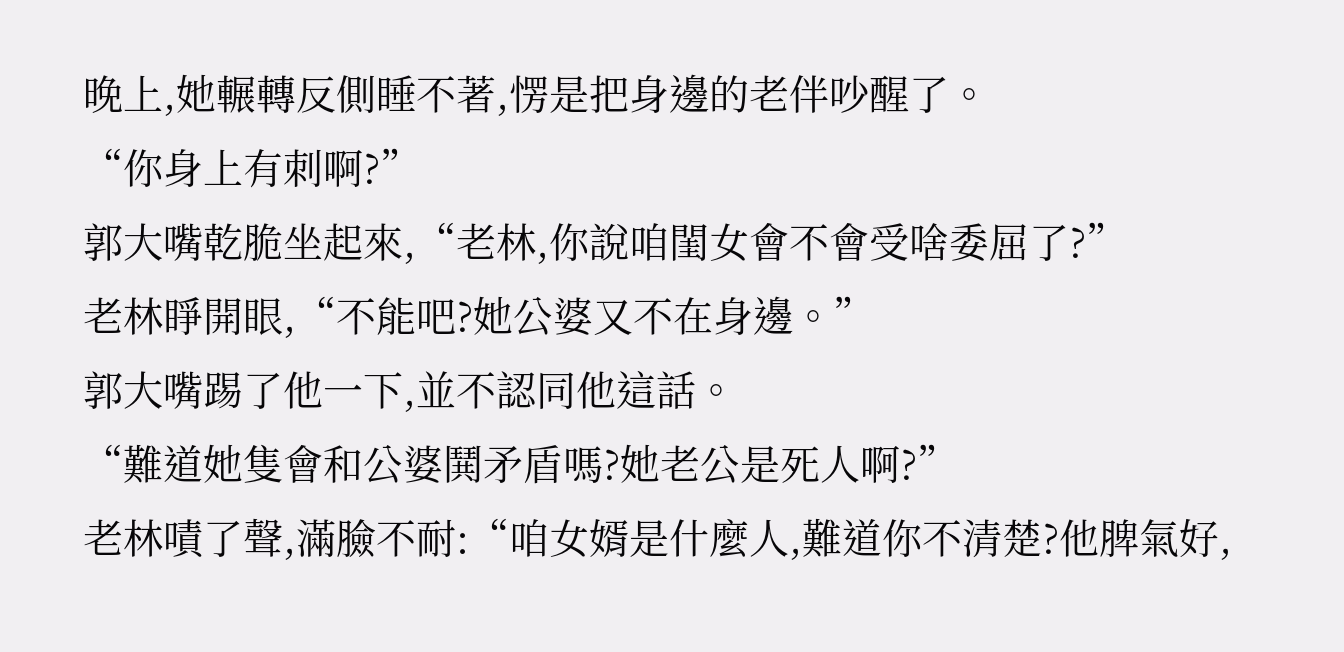晚上,她輾轉反側睡不著,愣是把身邊的老伴吵醒了。
“你身上有刺啊?”
郭大嘴乾脆坐起來,“老林,你說咱閨女會不會受啥委屈了?”
老林睜開眼,“不能吧?她公婆又不在身邊。”
郭大嘴踢了他一下,並不認同他這話。
“難道她隻會和公婆鬨矛盾嗎?她老公是死人啊?”
老林嘖了聲,滿臉不耐:“咱女婿是什麼人,難道你不清楚?他脾氣好,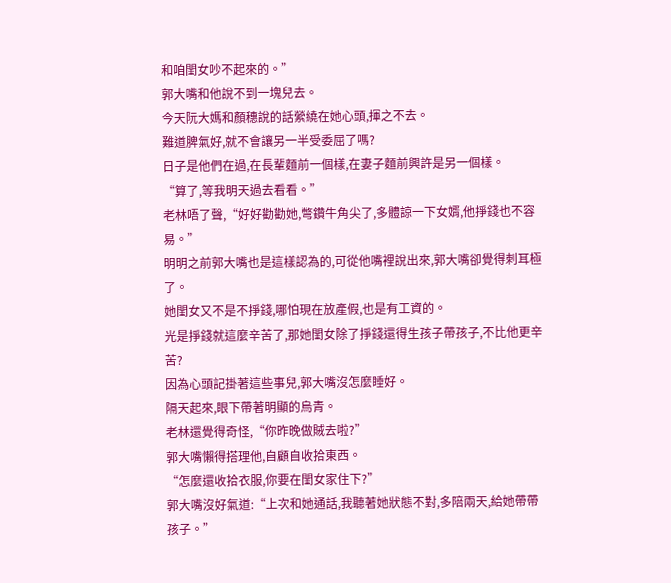和咱閨女吵不起來的。”
郭大嘴和他說不到一塊兒去。
今天阮大媽和顏穗說的話縈繞在她心頭,揮之不去。
難道脾氣好,就不會讓另一半受委屈了嗎?
日子是他們在過,在長輩麵前一個樣,在妻子麵前興許是另一個樣。
“算了,等我明天過去看看。”
老林唔了聲,“好好勸勸她,彆鑽牛角尖了,多體諒一下女婿,他掙錢也不容易。”
明明之前郭大嘴也是這樣認為的,可從他嘴裡說出來,郭大嘴卻覺得刺耳極了。
她閨女又不是不掙錢,哪怕現在放產假,也是有工資的。
光是掙錢就這麼辛苦了,那她閨女除了掙錢還得生孩子帶孩子,不比他更辛苦?
因為心頭記掛著這些事兒,郭大嘴沒怎麼睡好。
隔天起來,眼下帶著明顯的烏青。
老林還覺得奇怪,“你昨晚做賊去啦?”
郭大嘴懶得搭理他,自顧自收拾東西。
“怎麼還收拾衣服,你要在閨女家住下?”
郭大嘴沒好氣道:“上次和她通話,我聽著她狀態不對,多陪兩天,給她帶帶孩子。”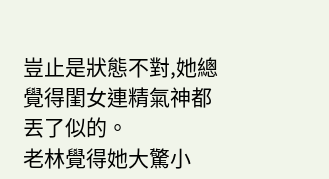豈止是狀態不對,她總覺得閨女連精氣神都丟了似的。
老林覺得她大驚小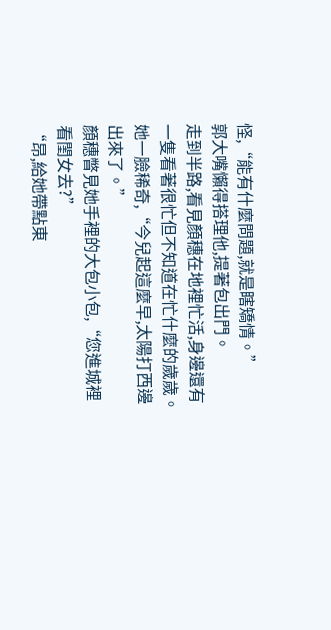怪,“能有什麼問題,就是瞎矯情。”
郭大嘴懶得搭理他,提著包出門。
走到半路,看見顏穗在地裡忙活,身邊還有一隻看著很忙但不知道在忙什麼的歲歲。
她一臉稀奇,“今兒起這麼早,太陽打西邊出來了。”
顏穗瞥見她手裡的大包小包,“您進城裡看閨女去?”
“昂,給她帶點東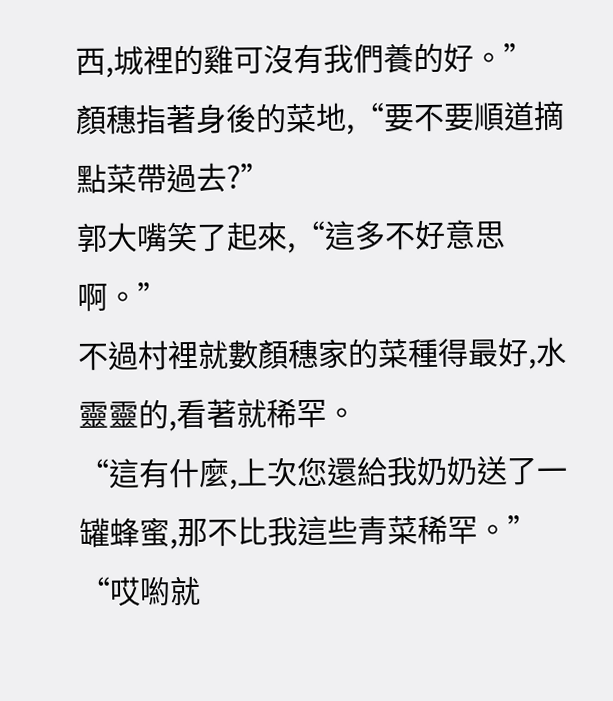西,城裡的雞可沒有我們養的好。”
顏穗指著身後的菜地,“要不要順道摘點菜帶過去?”
郭大嘴笑了起來,“這多不好意思啊。”
不過村裡就數顏穗家的菜種得最好,水靈靈的,看著就稀罕。
“這有什麼,上次您還給我奶奶送了一罐蜂蜜,那不比我這些青菜稀罕。”
“哎喲就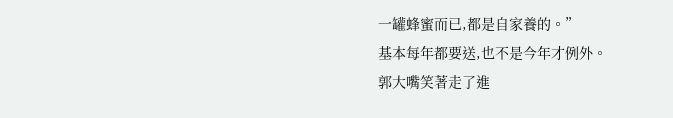一罐蜂蜜而已,都是自家養的。”
基本每年都要送,也不是今年才例外。
郭大嘴笑著走了進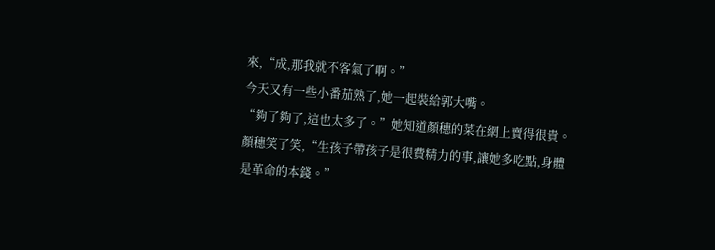來,“成,那我就不客氣了啊。”
今天又有一些小番茄熟了,她一起裝給郭大嘴。
“夠了夠了,這也太多了。”她知道顏穗的菜在網上賣得很貴。
顏穗笑了笑,“生孩子帶孩子是很費精力的事,讓她多吃點,身體是革命的本錢。”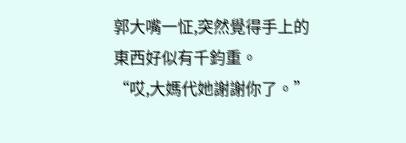郭大嘴一怔,突然覺得手上的東西好似有千鈞重。
“哎,大媽代她謝謝你了。”